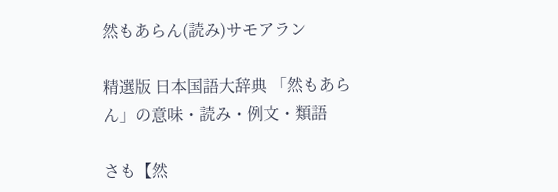然もあらん(読み)サモアラン

精選版 日本国語大辞典 「然もあらん」の意味・読み・例文・類語

さも【然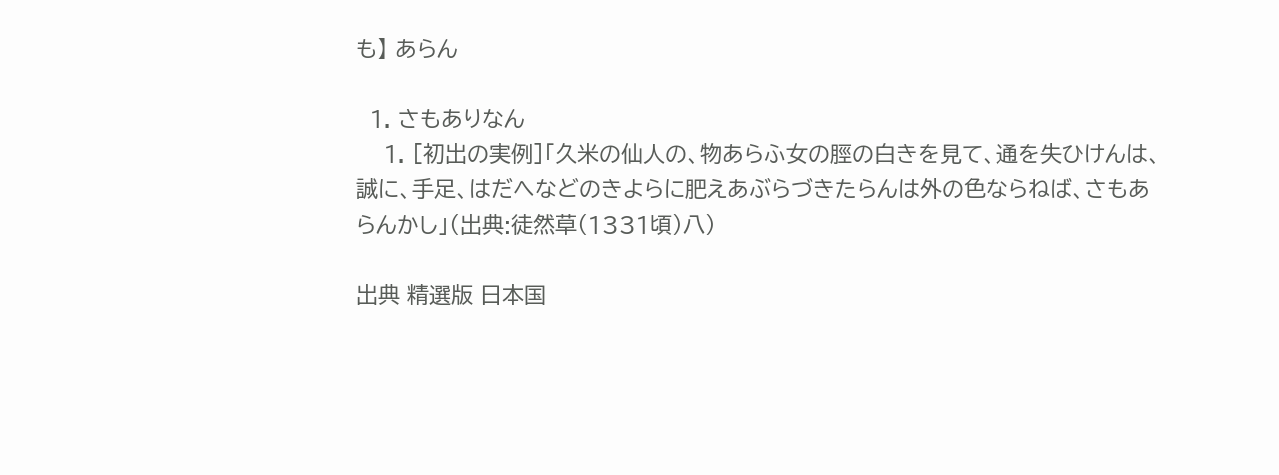も】 あらん

  1. さもありなん
    1. [初出の実例]「久米の仙人の、物あらふ女の脛の白きを見て、通を失ひけんは、誠に、手足、はだへなどのきよらに肥えあぶらづきたらんは外の色ならねば、さもあらんかし」(出典:徒然草(1331頃)八)

出典 精選版 日本国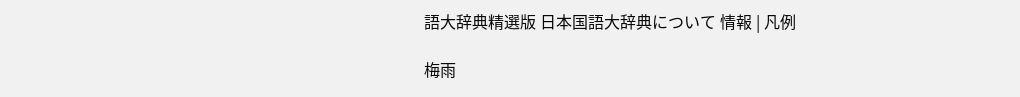語大辞典精選版 日本国語大辞典について 情報 | 凡例

梅雨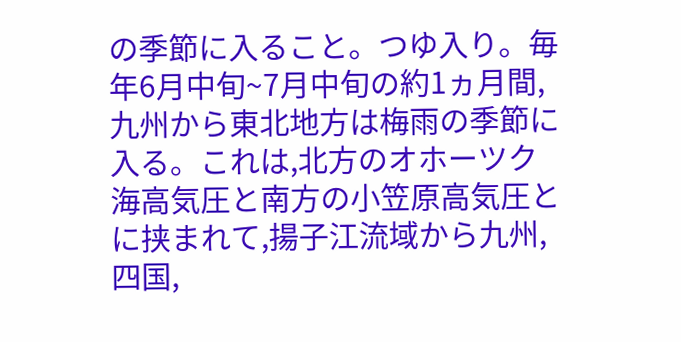の季節に入ること。つゆ入り。毎年6月中旬~7月中旬の約1ヵ月間,九州から東北地方は梅雨の季節に入る。これは,北方のオホーツク海高気圧と南方の小笠原高気圧とに挟まれて,揚子江流域から九州,四国,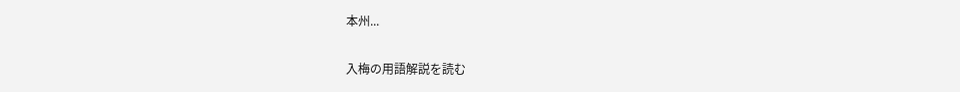本州...

入梅の用語解説を読む